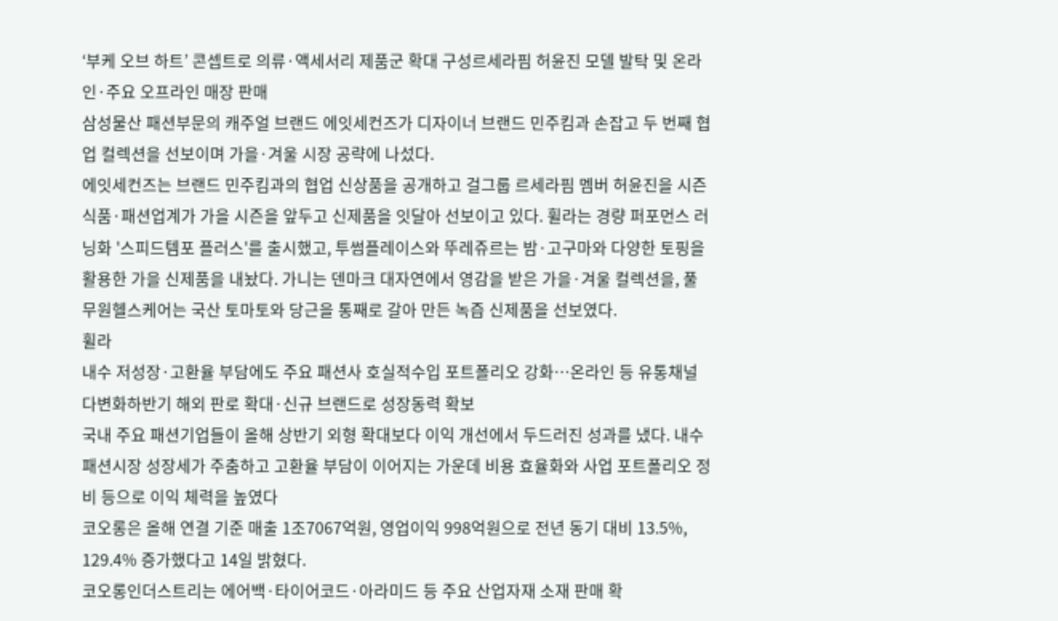‘부케 오브 하트’ 콘셉트로 의류·액세서리 제품군 확대 구성르세라핌 허윤진 모델 발탁 및 온라인·주요 오프라인 매장 판매
삼성물산 패션부문의 캐주얼 브랜드 에잇세컨즈가 디자이너 브랜드 민주킴과 손잡고 두 번째 협업 컬렉션을 선보이며 가을·겨울 시장 공략에 나섰다.
에잇세컨즈는 브랜드 민주킴과의 협업 신상품을 공개하고 걸그룹 르세라핌 멤버 허윤진을 시즌
식품·패션업계가 가을 시즌을 앞두고 신제품을 잇달아 선보이고 있다. 휠라는 경량 퍼포먼스 러닝화 '스피드템포 플러스'를 출시했고, 투썸플레이스와 뚜레쥬르는 밤·고구마와 다양한 토핑을 활용한 가을 신제품을 내놨다. 가니는 덴마크 대자연에서 영감을 받은 가을·겨울 컬렉션을, 풀무원헬스케어는 국산 토마토와 당근을 통째로 갈아 만든 녹즙 신제품을 선보였다.
휠라
내수 저성장·고환율 부담에도 주요 패션사 호실적수입 포트폴리오 강화…온라인 등 유통채널 다변화하반기 해외 판로 확대·신규 브랜드로 성장동력 확보
국내 주요 패션기업들이 올해 상반기 외형 확대보다 이익 개선에서 두드러진 성과를 냈다. 내수 패션시장 성장세가 주춤하고 고환율 부담이 이어지는 가운데 비용 효율화와 사업 포트폴리오 정비 등으로 이익 체력을 높였다
코오롱은 올해 연결 기준 매출 1조7067억원, 영업이익 998억원으로 전년 동기 대비 13.5%, 129.4% 증가했다고 14일 밝혔다.
코오롱인더스트리는 에어백·타이어코드·아라미드 등 주요 산업자재 소재 판매 확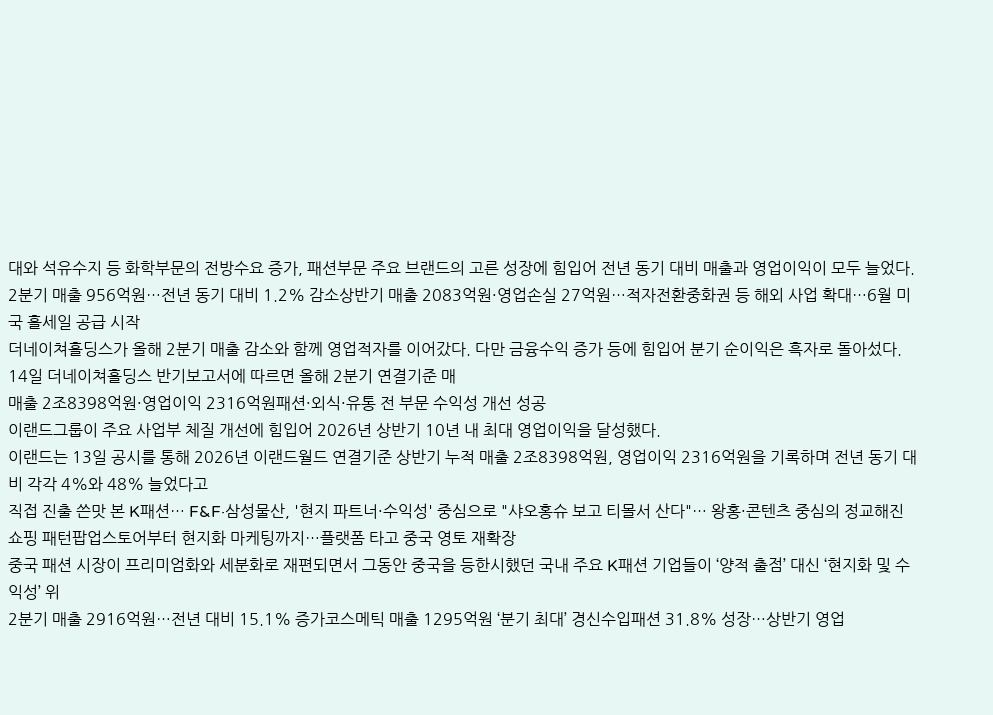대와 석유수지 등 화학부문의 전방수요 증가, 패션부문 주요 브랜드의 고른 성장에 힘입어 전년 동기 대비 매출과 영업이익이 모두 늘었다.
2분기 매출 956억원…전년 동기 대비 1.2% 감소상반기 매출 2083억원·영업손실 27억원…적자전환중화권 등 해외 사업 확대…6월 미국 홀세일 공급 시작
더네이쳐홀딩스가 올해 2분기 매출 감소와 함께 영업적자를 이어갔다. 다만 금융수익 증가 등에 힘입어 분기 순이익은 흑자로 돌아섰다.
14일 더네이쳐홀딩스 반기보고서에 따르면 올해 2분기 연결기준 매
매출 2조8398억원·영업이익 2316억원패션·외식·유통 전 부문 수익성 개선 성공
이랜드그룹이 주요 사업부 체질 개선에 힘입어 2026년 상반기 10년 내 최대 영업이익을 달성했다.
이랜드는 13일 공시를 통해 2026년 이랜드월드 연결기준 상반기 누적 매출 2조8398억원, 영업이익 2316억원을 기록하며 전년 동기 대비 각각 4%와 48% 늘었다고
직접 진출 쓴맛 본 K패션… F&F·삼성물산, '현지 파트너·수익성' 중심으로 "샤오홍슈 보고 티몰서 산다"… 왕홍·콘텐츠 중심의 정교해진 쇼핑 패턴팝업스토어부터 현지화 마케팅까지…플랫폼 타고 중국 영토 재확장
중국 패션 시장이 프리미엄화와 세분화로 재편되면서 그동안 중국을 등한시했던 국내 주요 K패션 기업들이 ‘양적 출점’ 대신 ‘현지화 및 수익성’ 위
2분기 매출 2916억원…전년 대비 15.1% 증가코스메틱 매출 1295억원 ‘분기 최대’ 경신수입패션 31.8% 성장…상반기 영업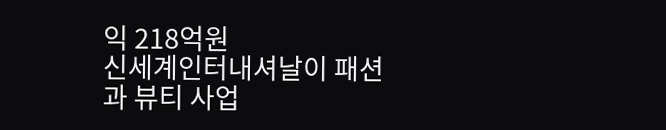익 218억원
신세계인터내셔날이 패션과 뷰티 사업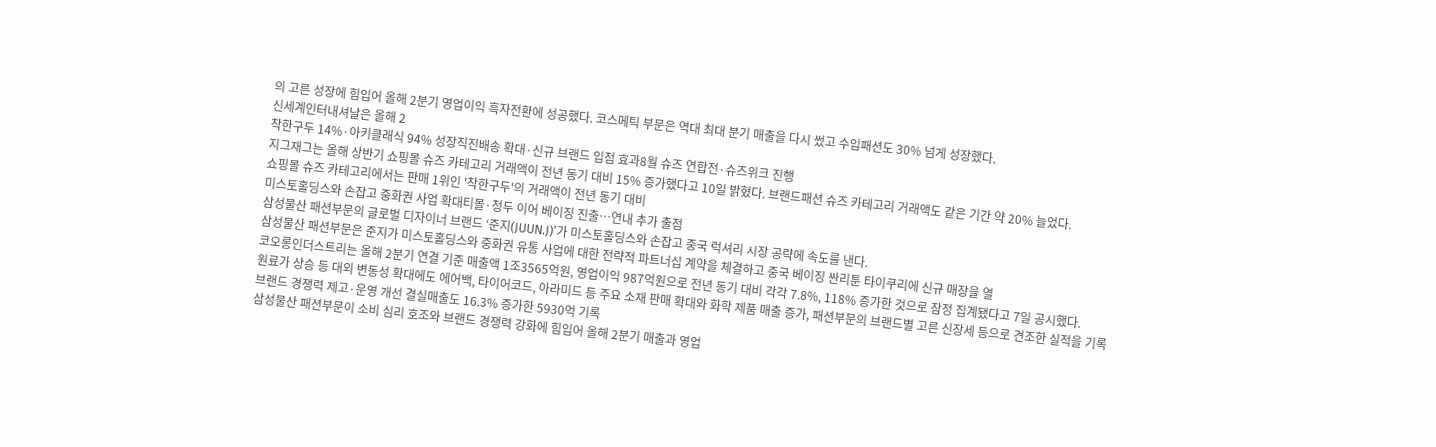의 고른 성장에 힘입어 올해 2분기 영업이익 흑자전환에 성공했다. 코스메틱 부문은 역대 최대 분기 매출을 다시 썼고 수입패션도 30% 넘게 성장했다.
신세계인터내셔날은 올해 2
착한구두 14%·아키클래식 94% 성장직진배송 확대·신규 브랜드 입점 효과8월 슈즈 연합전·슈즈위크 진행
지그재그는 올해 상반기 쇼핑몰 슈즈 카테고리 거래액이 전년 동기 대비 15% 증가했다고 10일 밝혔다. 브랜드패션 슈즈 카테고리 거래액도 같은 기간 약 20% 늘었다.
쇼핑몰 슈즈 카테고리에서는 판매 1위인 '착한구두'의 거래액이 전년 동기 대비
미스토홀딩스와 손잡고 중화권 사업 확대티몰·청두 이어 베이징 진출…연내 추가 출점
삼성물산 패션부문의 글로벌 디자이너 브랜드 ‘준지(JUUN.J)’가 미스토홀딩스와 손잡고 중국 럭셔리 시장 공략에 속도를 낸다.
삼성물산 패션부문은 준지가 미스토홀딩스와 중화권 유통 사업에 대한 전략적 파트너십 계약을 체결하고 중국 베이징 싼리툰 타이쿠리에 신규 매장을 열
코오롱인더스트리는 올해 2분기 연결 기준 매출액 1조3565억원, 영업이익 987억원으로 전년 동기 대비 각각 7.8%, 118% 증가한 것으로 잠정 집계됐다고 7일 공시했다.
원료가 상승 등 대외 변동성 확대에도 에어백, 타이어코드, 아라미드 등 주요 소재 판매 확대와 화학 제품 매출 증가, 패션부문의 브랜드별 고른 신장세 등으로 견조한 실적을 기록
브랜드 경쟁력 제고·운영 개선 결실매출도 16.3% 증가한 5930억 기록
삼성물산 패션부문이 소비 심리 호조와 브랜드 경쟁력 강화에 힘입어 올해 2분기 매출과 영업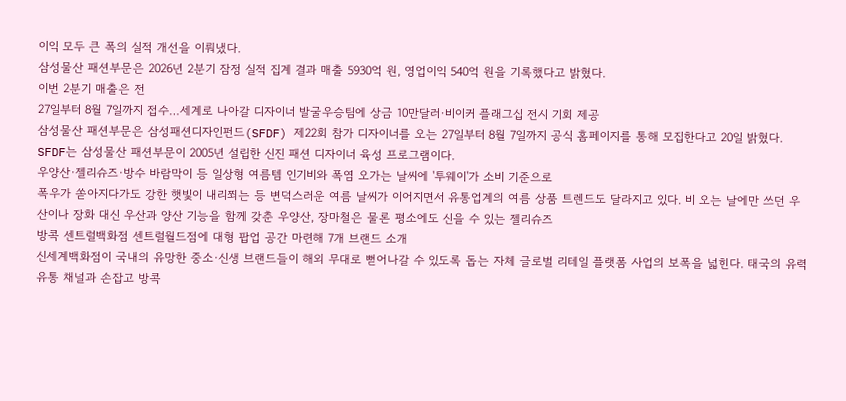이익 모두 큰 폭의 실적 개선을 이뤄냈다.
삼성물산 패션부문은 2026년 2분기 잠정 실적 집계 결과 매출 5930억 원, 영업이익 540억 원을 기록했다고 밝혔다.
이번 2분기 매출은 전
27일부터 8월 7일까지 접수…세계로 나아갈 디자이너 발굴우승팀에 상금 10만달러·비이커 플래그십 전시 기회 제공
삼성물산 패션부문은 삼성패션디자인펀드(SFDF) 제22회 참가 디자이너를 오는 27일부터 8월 7일까지 공식 홈페이지를 통해 모집한다고 20일 밝혔다.
SFDF는 삼성물산 패션부문이 2005년 설립한 신진 패션 디자이너 육성 프로그램이다.
우양산·젤리슈즈·방수 바람막이 등 일상형 여름템 인기비와 폭염 오가는 날씨에 '투웨이'가 소비 기준으로
폭우가 쏟아지다가도 강한 햇빛이 내리쬐는 등 변덕스러운 여름 날씨가 이어지면서 유통업계의 여름 상품 트렌드도 달라지고 있다. 비 오는 날에만 쓰던 우산이나 장화 대신 우산과 양산 기능을 함께 갖춘 우양산, 장마철은 물론 평소에도 신을 수 있는 젤리슈즈
방콕 센트럴백화점 센트럴월드점에 대형 팝업 공간 마련해 7개 브랜드 소개
신세계백화점이 국내의 유망한 중소·신생 브랜드들이 해외 무대로 뻗어나갈 수 있도록 돕는 자체 글로벌 리테일 플랫폼 사업의 보폭을 넓힌다. 태국의 유력 유통 채널과 손잡고 방콕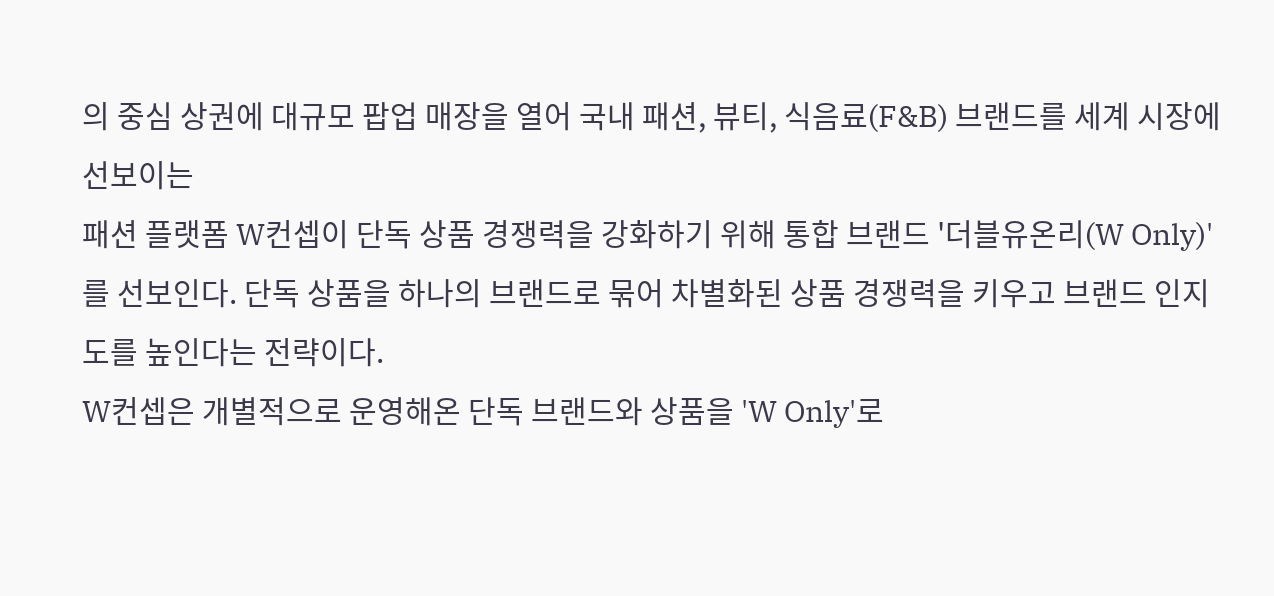의 중심 상권에 대규모 팝업 매장을 열어 국내 패션, 뷰티, 식음료(F&B) 브랜드를 세계 시장에 선보이는
패션 플랫폼 W컨셉이 단독 상품 경쟁력을 강화하기 위해 통합 브랜드 '더블유온리(W Only)'를 선보인다. 단독 상품을 하나의 브랜드로 묶어 차별화된 상품 경쟁력을 키우고 브랜드 인지도를 높인다는 전략이다.
W컨셉은 개별적으로 운영해온 단독 브랜드와 상품을 'W Only'로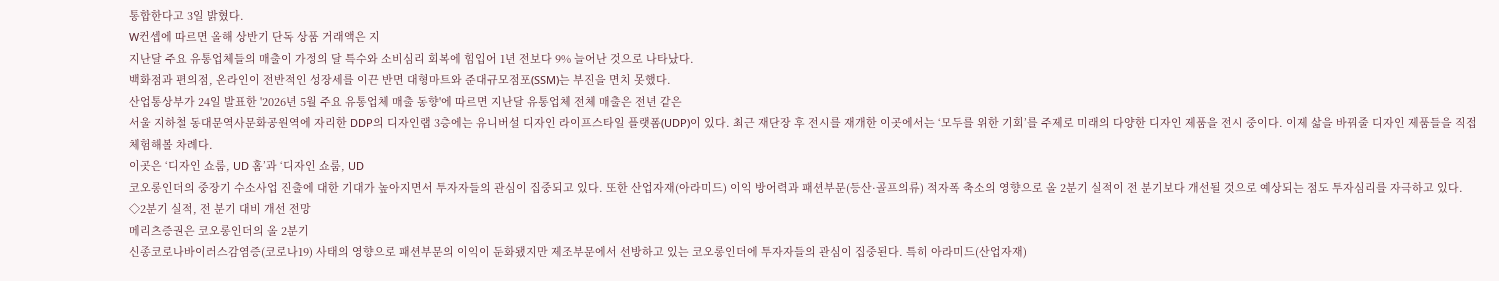통합한다고 3일 밝혔다.
W컨셉에 따르면 올해 상반기 단독 상품 거래액은 지
지난달 주요 유통업체들의 매출이 가정의 달 특수와 소비심리 회복에 힘입어 1년 전보다 9% 늘어난 것으로 나타났다.
백화점과 편의점, 온라인이 전반적인 성장세를 이끈 반면 대형마트와 준대규모점포(SSM)는 부진을 면치 못했다.
산업통상부가 24일 발표한 '2026년 5월 주요 유통업체 매출 동향'에 따르면 지난달 유통업체 전체 매출은 전년 같은
서울 지하철 동대문역사문화공원역에 자리한 DDP의 디자인랩 3층에는 유니버설 디자인 라이프스타일 플랫폼(UDP)이 있다. 최근 재단장 후 전시를 재개한 이곳에서는 ‘모두를 위한 기회’를 주제로 미래의 다양한 디자인 제품을 전시 중이다. 이제 삶을 바꿔줄 디자인 제품들을 직접 체험해볼 차례다.
이곳은 ‘디자인 쇼룸, UD 홈’과 ‘디자인 쇼룸, UD
코오롱인더의 중장기 수소사업 진출에 대한 기대가 높아지면서 투자자들의 관심이 집중되고 있다. 또한 산업자재(아라미드) 이익 방어력과 패션부문(등산·골프의류) 적자폭 축소의 영향으로 올 2분기 실적이 전 분기보다 개선될 것으로 예상되는 점도 투자심리를 자극하고 있다.
◇2분기 실적, 전 분기 대비 개선 전망
메리츠증권은 코오롱인더의 올 2분기
신종코로나바이러스감염증(코로나19) 사태의 영향으로 패션부문의 이익이 둔화됐지만 제조부문에서 선방하고 있는 코오롱인더에 투자자들의 관심이 집중된다. 특히 아라미드(산업자재)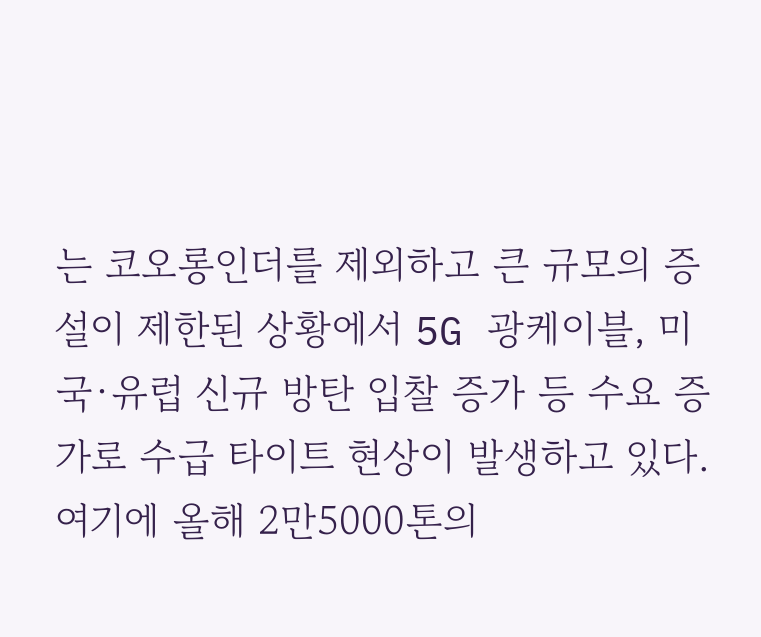는 코오롱인더를 제외하고 큰 규모의 증설이 제한된 상황에서 5G 광케이블, 미국·유럽 신규 방탄 입찰 증가 등 수요 증가로 수급 타이트 현상이 발생하고 있다. 여기에 올해 2만5000톤의